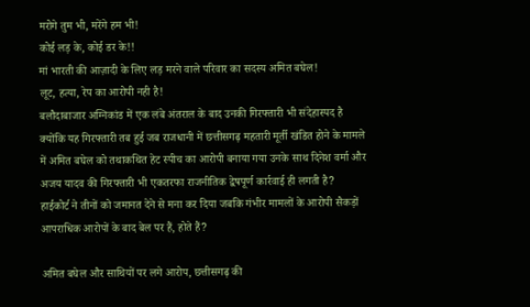मरोगे तुम भी, मरेंगे हम भी!
कोई लड़ के, कोई डर के!!
मां भारती की आज़ादी के लिए लड़ मरने वाले परिवार का सदस्य अमित बघेल!
लूट, हत्या, रेप का आरोपी नही है!
बलौदाबाजार अग्निकांड में एक लंबे अंतराल के बाद उनकी गिरफ्तारी भी संदेहास्पद है क्योंकि यह गिरफ्तारी तब हुई जब राजधानी में छत्तीसगढ़ महतारी मूर्ती खंडित होने के मामले में अमित बघेल को तथाकथित हेट स्पीच का आरोपी बनाया गया उनके साथ दिनेश वर्मा और अजय यादव की गिरफ्तारी भी एकतरफा राजनीतिक द्वेषपूर्ण कार्रवाई ही लगती है?
हाईकोर्ट ने तीनों को जमानत देने से मना कर दिया जबकि गंभीर मामलों के आरोपी सैकड़ों आपराधिक आरोपों के बाद बेल पर हैं, होते हैं?

अमित बघेल और साथियों पर लगे आरोप, छत्तीसगढ़ की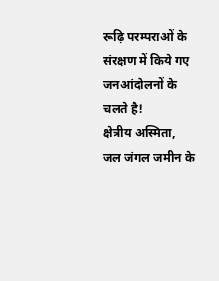रूढ़ि परम्पराओं के संरक्षण में किये गए जनआंदोलनों के चलते है!
क्षेत्रीय अस्मिता, जल जंगल जमीन के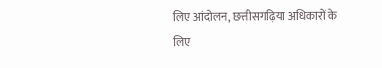लिए आंदोलन, छत्तीसगढ़िया अधिकारों के लिए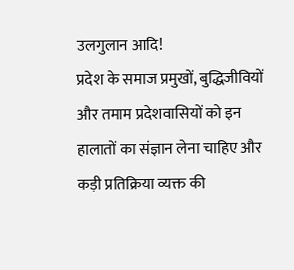उलगुलान आदि!
प्रदेश के समाज प्रमुखों, बुद्धिजीवियों और तमाम प्रदेशवासियों को इन हालातों का संज्ञान लेना चाहिए और कड़ी प्रतिक्रिया व्यक्त की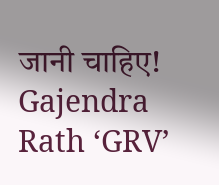जानी चाहिए!
Gajendra Rath ‘GRV’